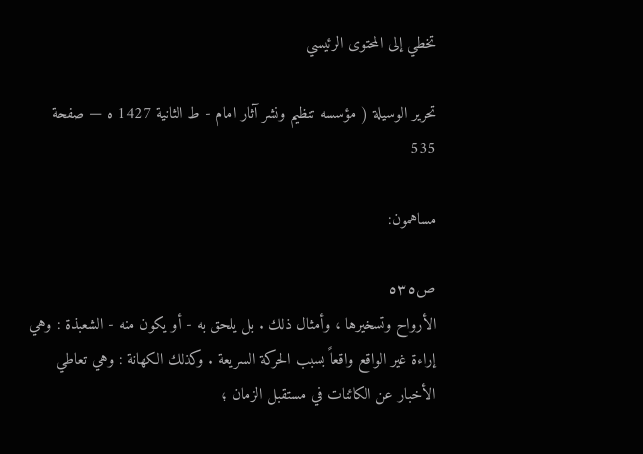تخطي إلى المحتوى الرئيسي

تحرير الوسيلة ( مؤسسه تنظيم ونشر آثار امام - ط الثانية 1427 ه — صفحة 535

مساهمون:

ص٥٣٥
الأرواح وتسخيرها ، وأمثال ذلك . بل يلحق به - أو يكون منه - الشعبذة : وهي إراءة غير الواقع واقعاً بسبب الحركة السريعة . وكذلك الكهانة : وهي تعاطي الأخبار عن الكائنات في مستقبل الزمان ؛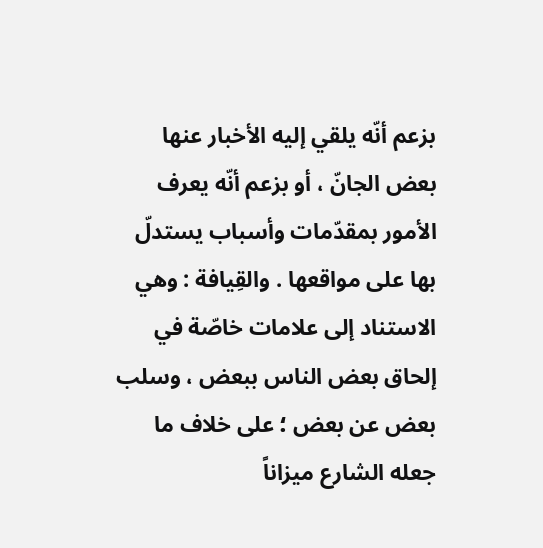بزعم أنّه يلقي إليه الأخبار عنها بعض الجانّ ، أو بزعم أنّه يعرف الأمور بمقدّمات وأسباب يستدلّ بها على مواقعها . والقِيافة : وهي الاستناد إلى علامات خاصّة في إلحاق بعض الناس ببعض ، وسلب بعض عن بعض ؛ على خلاف ما جعله الشارع ميزاناً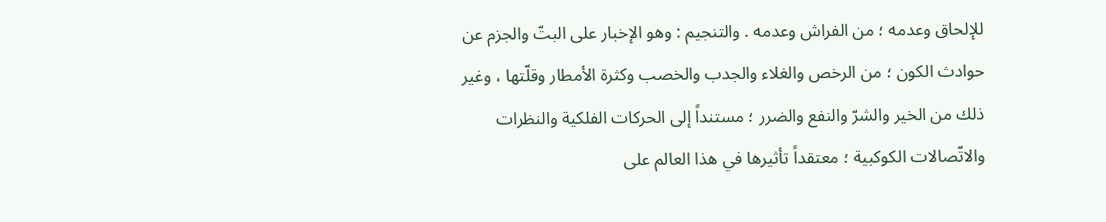للإلحاق وعدمه ؛ من الفراش وعدمه . والتنجيم : وهو الإخبار على البتّ والجزم عن حوادث الكون ؛ من الرخص والغلاء والجدب والخصب وكثرة الأمطار وقلّتها ، وغير ذلك من الخير والشرّ والنفع والضرر ؛ مستنداً إلى الحركات الفلكية والنظرات والاتّصالات الكوكبية ؛ معتقداً تأثيرها في هذا العالم على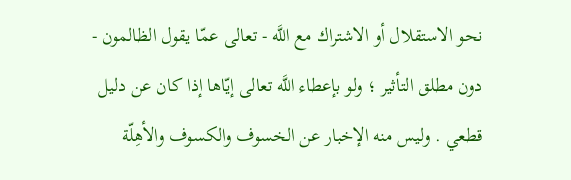نحو الاستقلال أو الاشتراك مع اللَّه - تعالى عمّا يقول الظالمون - دون مطلق التأثير ؛ ولو بإعطاء اللَّه تعالى إيّاها إذا كان عن دليل قطعي . وليس منه الإخبار عن الخسوف والكسوف والأهِلّة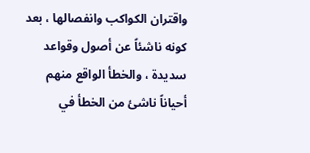واقتران الكواكب وانفصالها ، بعد كونه ناشئاً عن أصول وقواعد سديدة ، والخطأ الواقع منهم أحياناً ناشئ من الخطأ في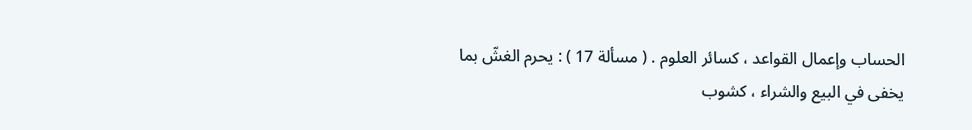الحساب وإعمال القواعد ، كسائر العلوم . ( مسألة 17 ) : يحرم الغشّ بما يخفى في البيع والشراء ، كشوب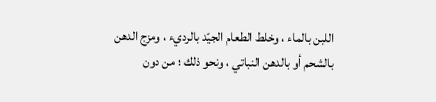اللبن بالماء ، وخلط الطعام الجيّد بالرديء ، ومزج الدهن بالشحم أو بالدهن النباتي ، ونحو ذلك ؛ من دون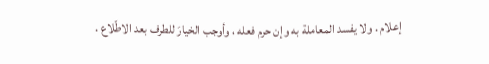إعلام . ولا يفسد المعاملة به وإن حرم فعله ، وأوجب الخيارَ للطرف بعد الاطّلاع .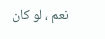نعم ، لو كان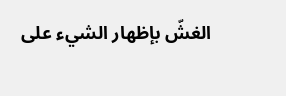الغشّ بإظهار الشيء على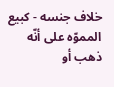خلاف جنسه - كبيع المموّه على أنّه ذهب أو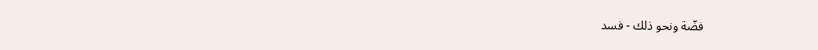فضّة ونحو ذلك - فسد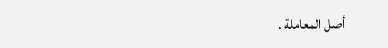أصل المعاملة .